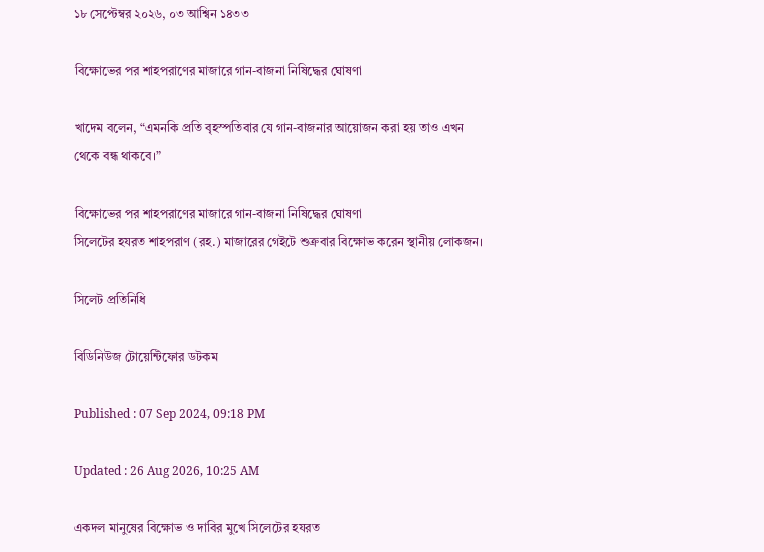১৮ সেপ্টেম্বর ২০২৬, ০৩ আশ্বিন ১৪৩৩

বিক্ষোভের পর শাহপরাণের মাজারে গান-বাজনা নিষিদ্ধের ঘোষণা

খাদেম বলেন, “এমনকি প্রতি বৃহস্পতিবার যে গান-বাজনার আয়োজন করা হয় তাও এখন থেকে বন্ধ থাকবে।”

বিক্ষোভের পর শাহপরাণের মাজারে গান-বাজনা নিষিদ্ধের ঘোষণা
সিলেটের হযরত শাহপরাণ (রহ.) মাজারের গেইটে শুক্রবার বিক্ষোভ করেন স্থানীয় লোকজন।

সিলেট প্রতিনিধি

বিডিনিউজ টোয়েন্টিফোর ডটকম

Published : 07 Sep 2024, 09:18 PM

Updated : 26 Aug 2026, 10:25 AM

একদল মানুষের বিক্ষোভ ও দাবির মুখে সিলেটের হযরত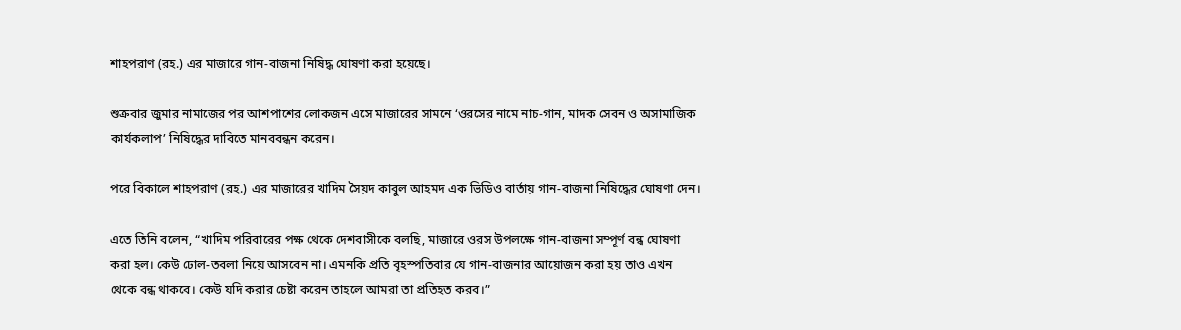শাহপরাণ (রহ.) এর মাজারে গান-বাজনা নিষিদ্ধ ঘোষণা করা হয়েছে।

শুক্রবার জুমার নামাজের পর আশপাশের লোকজন এসে মাজারের সামনে ‘ওরসের নামে নাচ-গান, মাদক সেবন ও অসামাজিক কার্যকলাপ’ নিষিদ্ধের দাবিতে মানববন্ধন করেন।

পরে বিকালে শাহপরাণ (রহ.) এর মাজারের খাদিম সৈয়দ কাবুল আহমদ এক ভিডিও বার্তায় গান-বাজনা নিষিদ্ধের ঘোষণা দেন।

এতে তিনি বলেন, “খাদিম পরিবারের পক্ষ থেকে দেশবাসীকে বলছি, মাজারে ওরস উপলক্ষে গান-বাজনা সম্পূর্ণ বন্ধ ঘোষণা করা হল। কেউ ঢোল-তবলা নিয়ে আসবেন না। এমনকি প্রতি বৃহস্পতিবার যে গান-বাজনার আয়োজন করা হয় তাও এখন থেকে বন্ধ থাকবে। কেউ যদি করার চেষ্টা করেন তাহলে আমরা তা প্রতিহত করব।”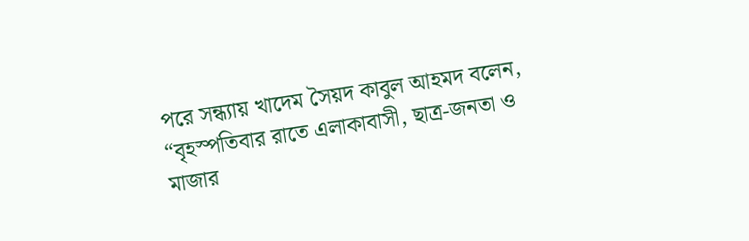পরে সন্ধ্যায় খাদেম সৈয়দ কাবুল আহমদ বলেন, “বৃহস্পতিবার রাতে এলাকাবাসী, ছাত্র-জনতা ও মাজার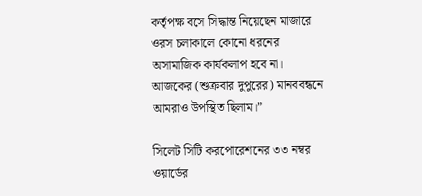কর্তৃপক্ষ বসে সিদ্ধান্ত নিয়েছেন মাজারে ওরস চলাকালে কোনো ধরনের অসামাজিক কার্যকলাপ হবে না। আজকের (শুক্রবার দুপুরের) মানববন্ধনে আমরাও উপস্থিত ছিলাম।”

সিলেট সিটি করপোরেশনের ৩৩ নম্বর ওয়ার্ডের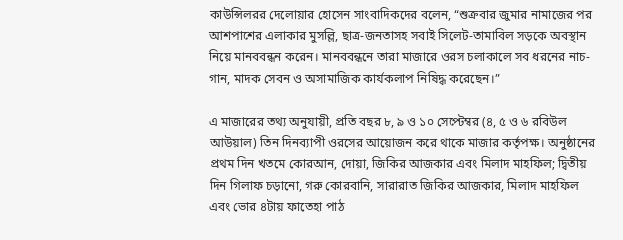কাউন্সিলরর দেলোয়ার হোসেন সাংবাদিকদের বলেন, “শুক্রবার জুমার নামাজের পর আশপাশের এলাকার মুসল্লি, ছাত্র-জনতাসহ সবাই সিলেট-তামাবিল সড়কে অবস্থান নিয়ে মানববন্ধন করেন। মানববন্ধনে তারা মাজারে ওরস চলাকালে সব ধরনের নাচ-গান, মাদক সেবন ও অসামাজিক কার্যকলাপ নিষিদ্ধ করেছেন।”

এ মাজারের তথ্য অনুযায়ী, প্রতি বছর ৮, ৯ ও ১০ সেপ্টেম্বর (৪, ৫ ও ৬ রবিউল আউয়াল) তিন দিনব্যাপী ওরসের আয়োজন করে থাকে মাজার কর্তৃপক্ষ। অনুষ্ঠানের প্রথম দিন খতমে কোরআন, দোয়া, জিকির আজকার এবং মিলাদ মাহফিল; দ্বিতীয় দিন গিলাফ চড়ানো, গরু কোরবানি, সারারাত জিকির আজকার, মিলাদ মাহফিল এবং ভোর ৪টায় ফাতেহা পাঠ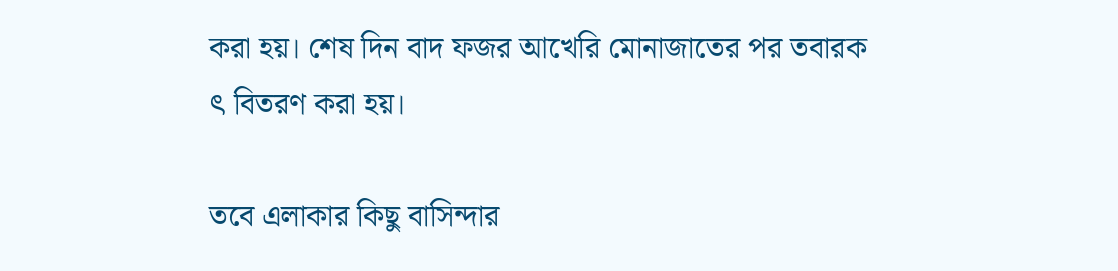করা হয়। শেষ দিন বাদ ফজর আখেরি মোনাজাতের পর তবারক ৎ বিতরণ করা হয়।

তবে এলাকার কিছু বাসিন্দার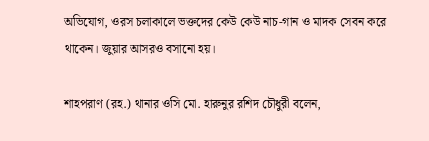অভিযোগ, ওরস চলাকালে ভক্তদের কেউ কেউ নাচ-গান ও মাদক সেবন করে থাকেন। জুয়ার আসরও বসানো হয়।

শাহপরাণ (রহ.) থানার ওসি মো. হারুনুর রশিদ চৌধুরী বলেন,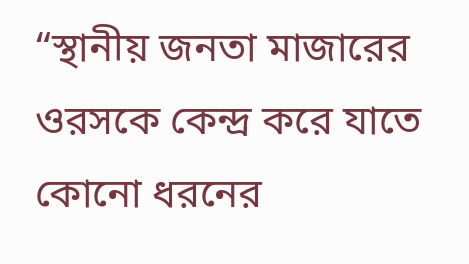“স্থানীয় জনতা মাজারের ওরসকে কেন্দ্র করে যাতে কোনো ধরনের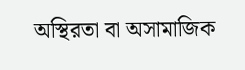অস্থিরতা বা অসামাজিক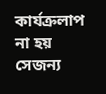কার্যক্রলাপ না হয় সেজন্য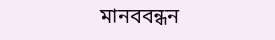মানববন্ধন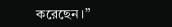করেছেন।”